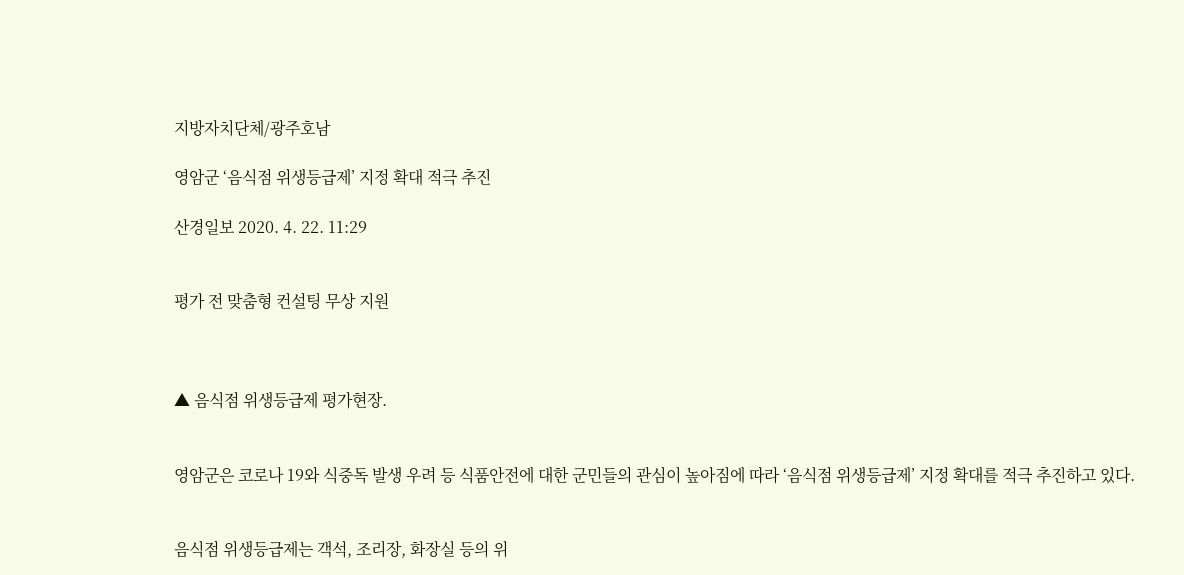지방자치단체/광주호남

영암군 ‘음식점 위생등급제’ 지정 확대 적극 추진

산경일보 2020. 4. 22. 11:29


평가 전 맞춤형 컨설팅 무상 지원



▲ 음식점 위생등급제 평가현장.


영암군은 코로나 19와 식중독 발생 우려 등 식품안전에 대한 군민들의 관심이 높아짐에 따라 ‘음식점 위생등급제’ 지정 확대를 적극 추진하고 있다.


음식점 위생등급제는 객석, 조리장, 화장실 등의 위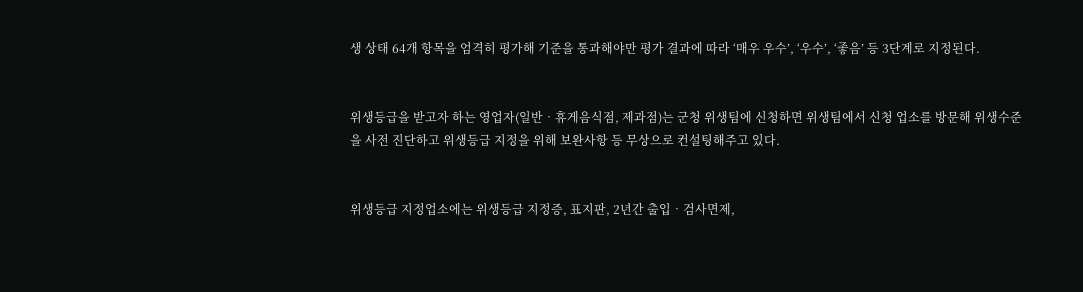생 상태 64개 항목을 엄격히 평가해 기준을 통과해야만 평가 결과에 따라 ‘매우 우수’, ‘우수’, ‘좋음’ 등 3단계로 지정된다.


위생등급을 받고자 하는 영업자(일반‧휴게음식점, 제과점)는 군청 위생팀에 신청하면 위생팀에서 신청 업소를 방문해 위생수준을 사전 진단하고 위생등급 지정을 위해 보완사항 등 무상으로 컨설팅해주고 있다.


위생등급 지정업소에는 위생등급 지정증, 표지판, 2년간 출입‧검사면제,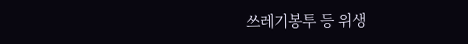쓰레기봉투 등 위생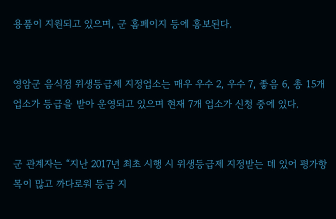용품이 지원되고 있으며, 군 홈페이지 등에 홍보된다.


영암군 음식점 위생등급제 지정업소는 매우 우수 2, 우수 7, 좋음 6, 총 15개 업소가 등급을 받아 운영되고 있으며 현재 7개 업소가 신청 중에 있다.


군 관계자는 “지난 2017년 최초 시행 시 위생등급제 지정받는 데 있어 평가항목이 많고 까다로워 등급 지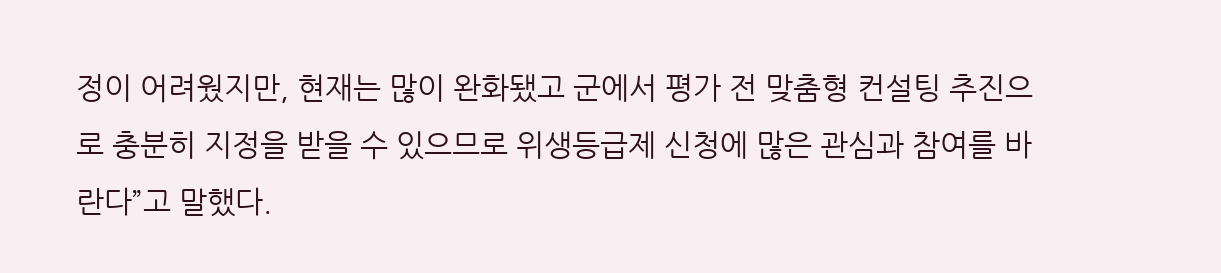정이 어려웠지만, 현재는 많이 완화됐고 군에서 평가 전 맞춤형 컨설팅 추진으로 충분히 지정을 받을 수 있으므로 위생등급제 신청에 많은 관심과 참여를 바란다”고 말했다.